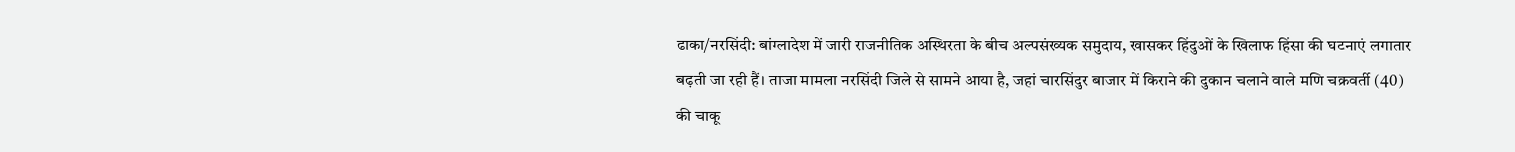ढाका/नरसिंदी: बांग्लादेश में जारी राजनीतिक अस्थिरता के बीच अल्पसंख्यक समुदाय, खासकर हिंदुओं के खिलाफ हिंसा की घटनाएं लगातार बढ़ती जा रही हैं। ताजा मामला नरसिंदी जिले से सामने आया है, जहां चारसिंदुर बाजार में किराने की दुकान चलाने वाले मणि चक्रवर्ती (40) की चाकू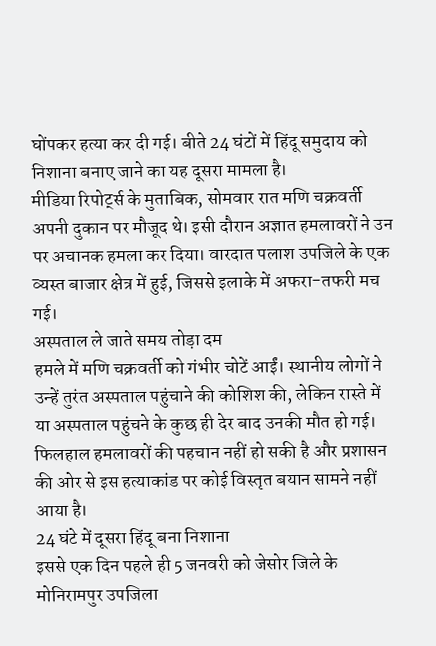घोंपकर हत्या कर दी गई। बीते 24 घंटों में हिंदू समुदाय को निशाना बनाए जाने का यह दूसरा मामला है।
मीडिया रिपोर्ट्स के मुताबिक, सोमवार रात मणि चक्रवर्ती अपनी दुकान पर मौजूद थे। इसी दौरान अज्ञात हमलावरों ने उन पर अचानक हमला कर दिया। वारदात पलाश उपजिले के एक व्यस्त बाजार क्षेत्र में हुई, जिससे इलाके में अफरा-तफरी मच गई।
अस्पताल ले जाते समय तोड़ा दम
हमले में मणि चक्रवर्ती को गंभीर चोटें आईं। स्थानीय लोगों ने उन्हें तुरंत अस्पताल पहुंचाने की कोशिश की, लेकिन रास्ते में या अस्पताल पहुंचने के कुछ ही देर बाद उनकी मौत हो गई। फिलहाल हमलावरों की पहचान नहीं हो सकी है और प्रशासन की ओर से इस हत्याकांड पर कोई विस्तृत बयान सामने नहीं आया है।
24 घंटे में दूसरा हिंदू बना निशाना
इससे एक दिन पहले ही 5 जनवरी को जेसोर जिले के मोनिरामपुर उपजिला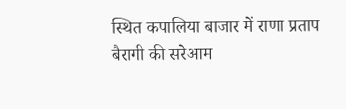स्थित कपालिया बाजार में राणा प्रताप बैरागी की सरेआम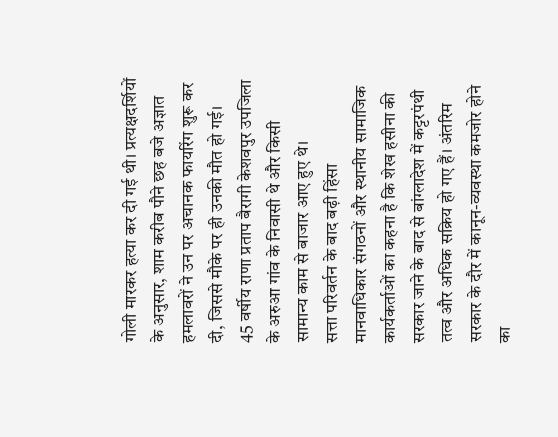गोली मारकर हत्या कर दी गई थी। प्रत्यक्षदर्शियों के अनुसार, शाम करीब पौने छह बजे अज्ञात हमलावरों ने उन पर अचानक फायरिंग शुरू कर दी, जिससे मौके पर ही उनकी मौत हो गई।
45 वर्षीय राणा प्रताप बैरागी केशवपुर उपजिला के अरुआ गांव के निवासी थे और किसी सामान्य काम से बाजार आए हुए थे।
सत्ता परिवर्तन के बाद बढ़ी हिंसा
मानवाधिकार संगठनों और स्थानीय सामाजिक कार्यकर्ताओं का कहना है कि शेख हसीना की सरकार जाने के बाद से बांग्लादेश में कट्टरपंथी तत्व और अधिक सक्रिय हो गए हैं। अंतरिम सरकार के दौर में कानून-व्यवस्था कमजोर होने का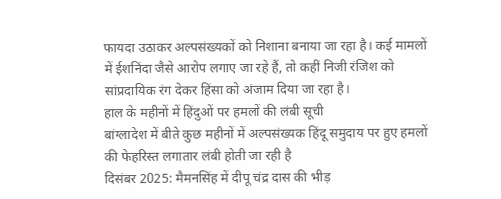फायदा उठाकर अल्पसंख्यकों को निशाना बनाया जा रहा है। कई मामलों में ईशनिंदा जैसे आरोप लगाए जा रहे हैं, तो कहीं निजी रंजिश को सांप्रदायिक रंग देकर हिंसा को अंजाम दिया जा रहा है।
हाल के महीनों में हिंदुओं पर हमलों की लंबी सूची
बांग्लादेश में बीते कुछ महीनों में अल्पसंख्यक हिंदू समुदाय पर हुए हमलों की फेहरिस्त लगातार लंबी होती जा रही है
दिसंबर 2025: मैमनसिंह में दीपू चंद्र दास की भीड़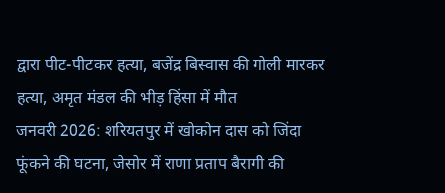द्वारा पीट-पीटकर हत्या, बजेंद्र बिस्वास की गोली मारकर हत्या, अमृत मंडल की भीड़ हिंसा में मौत
जनवरी 2026: शरियतपुर में खोकोन दास को जिंदा फूंकने की घटना, जेसोर में राणा प्रताप बैरागी की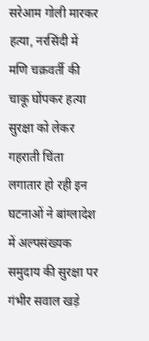सरेआम गोली मारकर हत्या, नरसिंदी में मणि चक्रवर्ती की चाकू घोंपकर हत्या
सुरक्षा को लेकर गहराती चिंता
लगातार हो रही इन घटनाओं ने बांग्लादेश में अल्पसंख्यक समुदाय की सुरक्षा पर गंभीर सवाल खड़े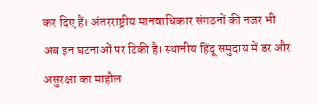कर दिए हैं। अंतरराष्ट्रीय मानवाधिकार संगठनों की नजर भी अब इन घटनाओं पर टिकी है। स्थानीय हिंदू समुदाय में डर और असुरक्षा का माहौल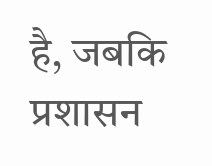है, जबकि प्रशासन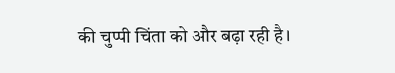की चुप्पी चिंता को और बढ़ा रही है।